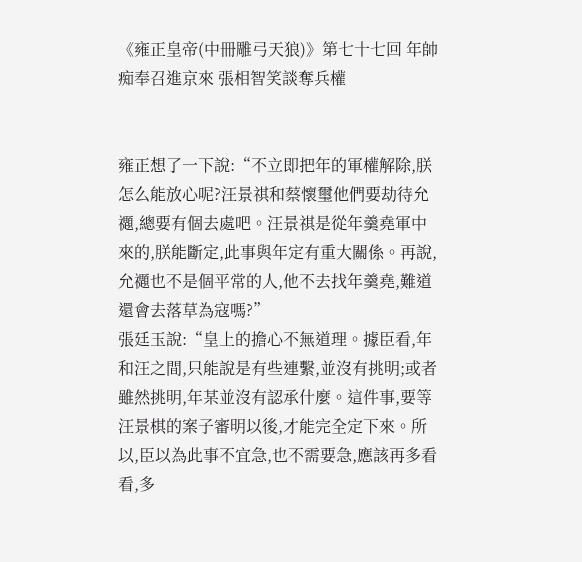《雍正皇帝(中冊雕弓天狼)》第七十七回 年帥痴奉召進京來 張相智笑談奪兵權


雍正想了一下說:“不立即把年的軍權解除,朕怎么能放心呢?汪景祺和蔡懷璽他們要劫待允禵,總要有個去處吧。汪景祺是從年羹堯軍中來的,朕能斷定,此事與年定有重大關係。再說,允禵也不是個平常的人,他不去找年羹堯,難道還會去落草為寇嗎?”
張廷玉說:“皇上的擔心不無道理。據臣看,年和汪之間,只能說是有些連繫,並沒有挑明;或者雖然挑明,年某並沒有認承什麼。這件事,要等汪景棋的案子審明以後,才能完全定下來。所以,臣以為此事不宜急,也不需要急,應該再多看看,多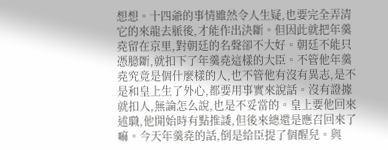想想。十四爺的事情雖然令人生疑,也要完全弄清它的來龍去脈後,才能作出決斷。但因此就把年羹堯留在京里,對朝廷的名聲卻不大好。朝廷不能只憑臆斷,就扣下了年羹堯這樣的大臣。不管他年羹堯究竟是個什麼樣的人,也不管他有沒有異志,是不是和皇上生了外心,都要用事實來說話。沒有證據就扣人,無論怎么說,也是不妥當的。皇上要他回來述職,他開始時有點推諉,但後來總還是應召回來了嘛。今天年羹堯的話,倒是給臣提了個醒兒。與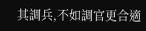其調兵,不如調官更合適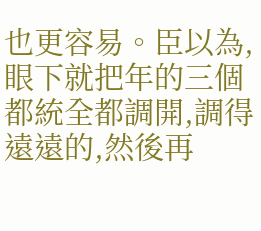也更容易。臣以為,眼下就把年的三個都統全都調開,調得遠遠的,然後再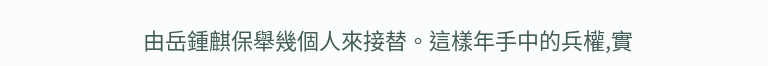由岳鍾麒保舉幾個人來接替。這樣年手中的兵權,實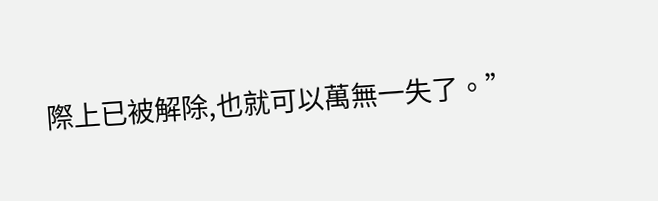際上已被解除,也就可以萬無一失了。”